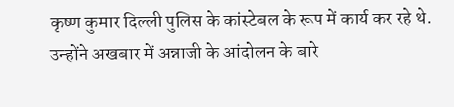कृष्ण कुमार दिल्ली पुलिस के कांस्टेबल के रूप में कार्य कर रहे थे. उन्होंने अखबार में अन्नाजी के आंदोलन के बारे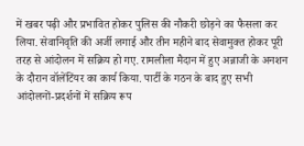में खबर पढ़ी और प्रभावित होकर पुलिस की नौकरी छोड़ने का फैसला कर लिया. सेवानिवृति की अर्जी लगाई और तीन महीने बाद सेवामुक्त होकर पूरी तरह से आंदोलन में सक्रिय हो गए. रामलीला मैदान में हुए अन्नाजी के अनशन के दौरान वॉलेंटिंयर का कार्य किया. पार्टी के गठन के बाद हुए सभी आंदोलनों-प्रदर्शनों में सक्रिय रूप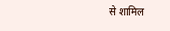से शामिल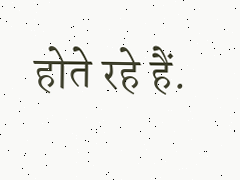होते रहे हैं.